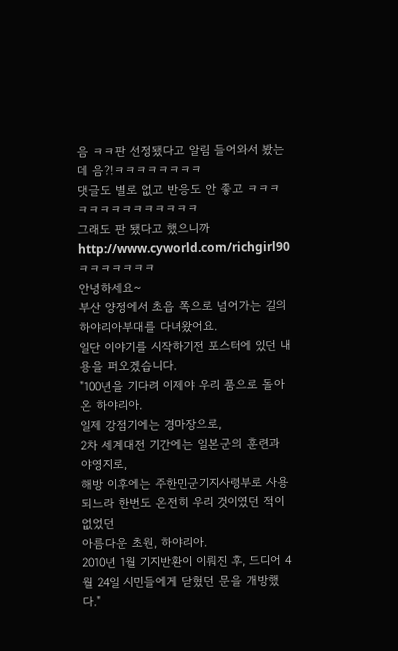음 ㅋㅋ판 선정됐다고 알림 들어와서 봤는데 음?!ㅋㅋㅋㅋㅋㅋㅋㅋ
댓글도 별로 없고 반응도 안 좋고 ㅋㅋㅋㅋㅋㅋㅋㅋㅋㅋㅋㅋㅋㅋ
그래도 판 됐다고 했으니까 http://www.cyworld.com/richgirl90 ㅋㅋㅋㅋㅋㅋㅋ
안녕하세요~
부산 양정에서 초읍 쪽으로 넘어가는 길의 하야리아부대를 다녀왔어요.
일단 이야기를 시작하기전 포스터에 있던 내용을 퍼오겠습니다.
"100년을 기다려 이제야 우리 품으로 돌아온 하야리아.
일제 강점기에는 경마장으로,
2차 세계대전 기간에는 일본군의 훈련과 야영지로,
해방 이후에는 주한민군기지사령부로 사용되느라 한번도 온전히 우리 것이였던 적이 없었던
아름다운 초원, 하야리아.
2010년 1월 기지반환이 이뤄진 후, 드디어 4월 24일 시민들에게 닫혔던 문을 개방했다."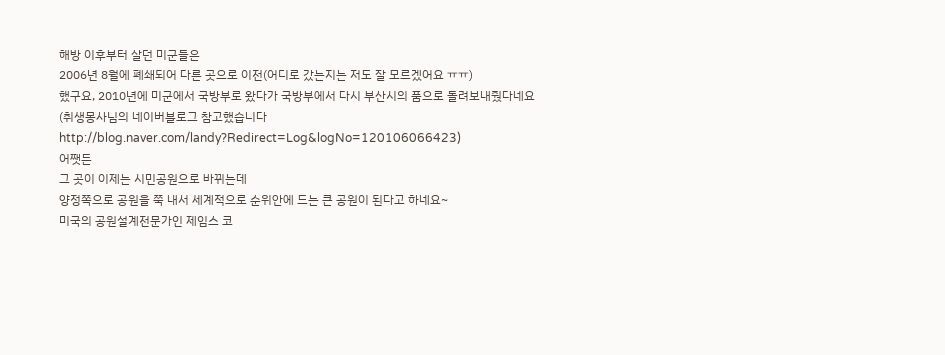해방 이후부터 살던 미군들은
2006년 8월에 폐쇄되어 다른 곳으로 이전(어디로 갔는지는 저도 잘 모르겠어요 ㅠㅠ)
했구요, 2010년에 미군에서 국방부로 왔다가 국방부에서 다시 부산시의 품으로 돌려보내줬다네요
(취생몽사님의 네이버블로그 참고했습니다
http://blog.naver.com/landy?Redirect=Log&logNo=120106066423)
어쨋든
그 곳이 이제는 시민공원으로 바뀌는데
양정쪽으로 공원을 쭉 내서 세계적으로 순위안에 드는 큰 공원이 된다고 하네요~
미국의 공원설계전문가인 제임스 코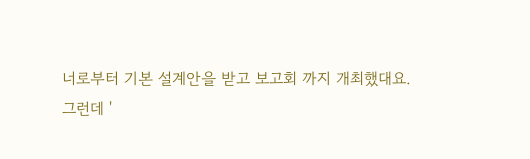너로부터 기본 설계안을 받고 보고회 까지 개최했대요.
그런데 '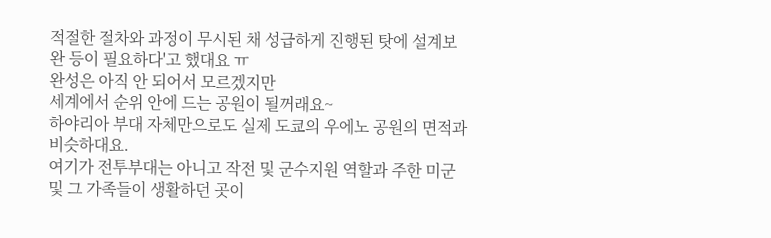적절한 절차와 과정이 무시된 채 성급하게 진행된 탓에 설계보완 등이 필요하다'고 했대요 ㅠ
완성은 아직 안 되어서 모르겠지만
세계에서 순위 안에 드는 공원이 될꺼래요~
하야리아 부대 자체만으로도 실제 도쿄의 우에노 공원의 면적과 비슷하대요.
여기가 전투부대는 아니고 작전 및 군수지원 역할과 주한 미군 및 그 가족들이 생활하던 곳이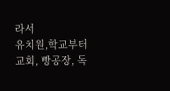라서
유치원,학교부터 교회, 빵공장, 독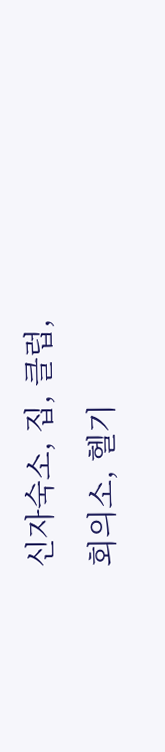신자숙소, 집, 클럽,
회의소, 헬기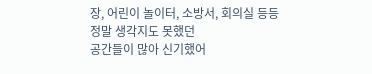장, 어린이 놀이터, 소방서, 회의실 등등 정말 생각지도 못했던
공간들이 많아 신기했어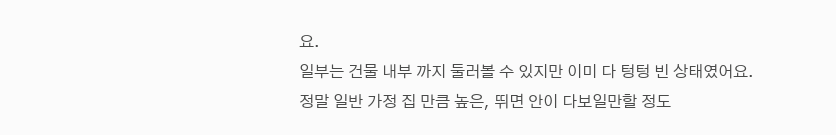요.
일부는 건물 내부 까지 둘러볼 수 있지만 이미 다 텅텅 빈 상태였어요.
정말 일반 가정 집 만큼 높은, 뛰면 안이 다보일만할 정도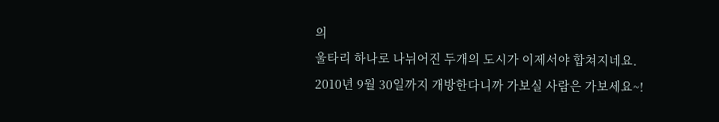의
울타리 하나로 나뉘어진 두개의 도시가 이제서야 합쳐지네요.
2010년 9월 30일까지 개방한다니까 가보실 사람은 가보세요~!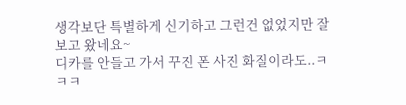생각보단 특별하게 신기하고 그런건 없었지만 잘 보고 왔네요~
디카를 안들고 가서 꾸진 폰 사진 화질이라도..ㅋㅋㅋ